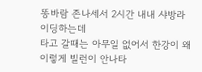똥바람 존나세서 2시간 내내 샤방라이딩하는데
타고 갈때는 아무일 없어서 한강이 왜 이렇게 빌런이 안나타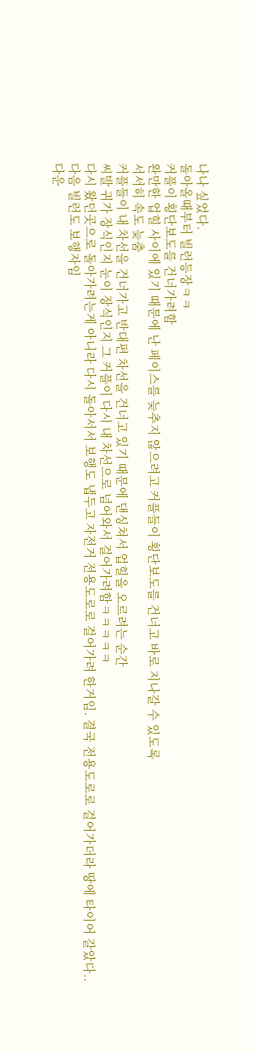나나 싶었다.
돌아올때부터 빌런등장ㅋㅋ
커플이 횡단보도를 건너가려함
완만한 업힐 사이에 있기 때문에 난 페이스를 늦추지 않으려고 커플들이 횡단보도를 건너고 바로 지나갈 수 있도록
서서히 속도 늦춤
커플들이 내 차선을 건너가고 반대편 차선을 건너고 있기 때문에 댄싱쳐서 업힐을 오르려는 순간
씨발 귀가 장식인지 눈이 장식인지 그 커플이 다시 내 차선으로 넘어와서 걸어가려함ㅋㅋㅋㅋㅋ
다시 왔던곳으로 돌아가려는게 아니라 다시 돌아서서 보행도 냅두고 자전거 전용도로로 걸어가려 한거임. 결국 전용도로로 걸어가더라 땅에 타이어 갈았다..
다음 빌런도 보행자임
다운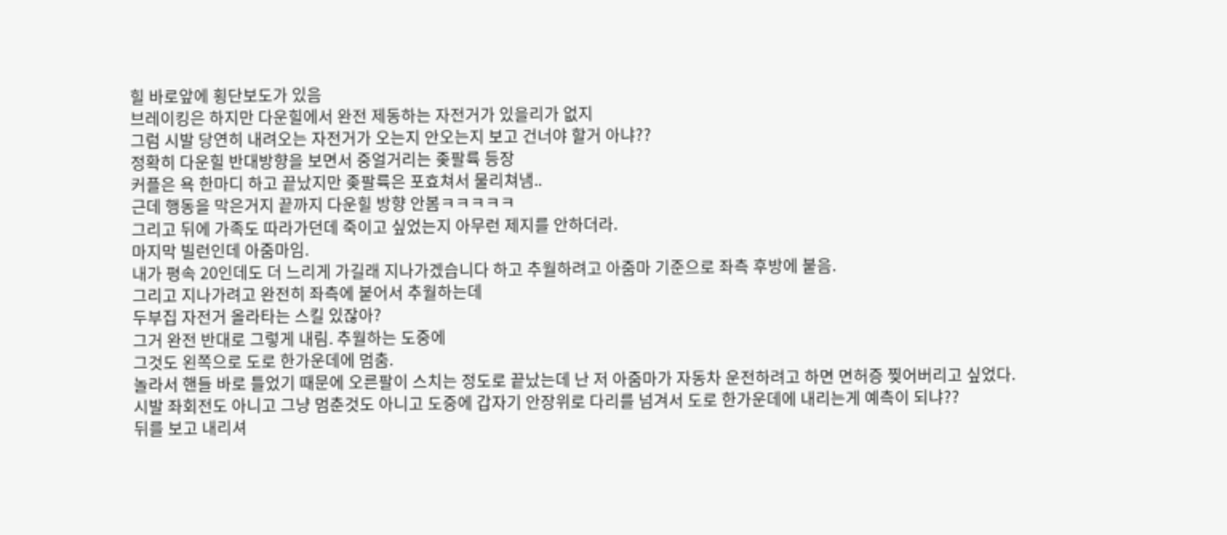힐 바로앞에 횡단보도가 있음
브레이킹은 하지만 다운힐에서 완전 제동하는 자전거가 있을리가 없지
그럼 시발 당연히 내려오는 자전거가 오는지 안오는지 보고 건너야 할거 아냐??
정확히 다운힐 반대방향을 보면서 중얼거리는 좆팔륙 등장
커플은 욕 한마디 하고 끝났지만 좆팔륙은 포효쳐서 물리쳐냄..
근데 행동을 막은거지 끝까지 다운힐 방향 안봄ㅋㅋㅋㅋㅋ
그리고 뒤에 가족도 따라가던데 죽이고 싶었는지 아무런 제지를 안하더라.
마지막 빌런인데 아줌마임.
내가 평속 20인데도 더 느리게 가길래 지나가겠습니다 하고 추월하려고 아줌마 기준으로 좌측 후방에 붙음.
그리고 지나가려고 완전히 좌측에 붙어서 추월하는데
두부집 자전거 올라타는 스킬 있잖아?
그거 완전 반대로 그렇게 내림. 추월하는 도중에
그것도 왼쪽으로 도로 한가운데에 멈춤.
놀라서 핸들 바로 틀었기 때문에 오른팔이 스치는 정도로 끝났는데 난 저 아줌마가 자동차 운전하려고 하면 면허증 찢어버리고 싶었다.
시발 좌회전도 아니고 그냥 멈춘것도 아니고 도중에 갑자기 안장위로 다리를 넘겨서 도로 한가운데에 내리는게 예측이 되냐??
뒤를 보고 내리셔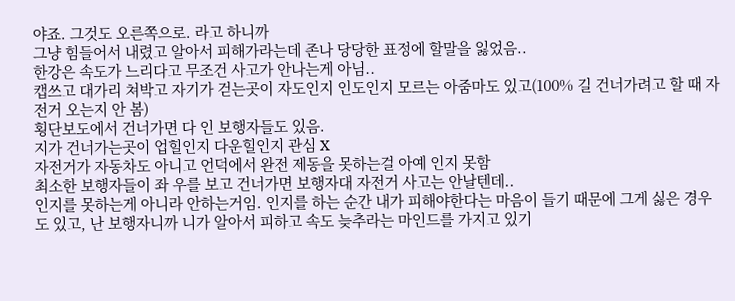야죠. 그것도 오른쪽으로. 라고 하니까
그냥 힘들어서 내렸고 알아서 피해가라는데 존나 당당한 표정에 할말을 잃었음..
한강은 속도가 느리다고 무조건 사고가 안나는게 아님..
캡쓰고 대가리 쳐박고 자기가 걷는곳이 자도인지 인도인지 모르는 아줌마도 있고(100% 길 건너가려고 할 때 자전거 오는지 안 봄)
횡단보도에서 건너가면 다 인 보행자들도 있음.
지가 건너가는곳이 업힐인지 다운힐인지 관심 X
자전거가 자동차도 아니고 언덕에서 완전 제동을 못하는걸 아예 인지 못함
최소한 보행자들이 좌 우를 보고 건너가면 보행자대 자전거 사고는 안날텐데..
인지를 못하는게 아니라 안하는거임. 인지를 하는 순간 내가 피해야한다는 마음이 들기 때문에 그게 싫은 경우도 있고, 난 보행자니까 니가 알아서 피하고 속도 늦추라는 마인드를 가지고 있기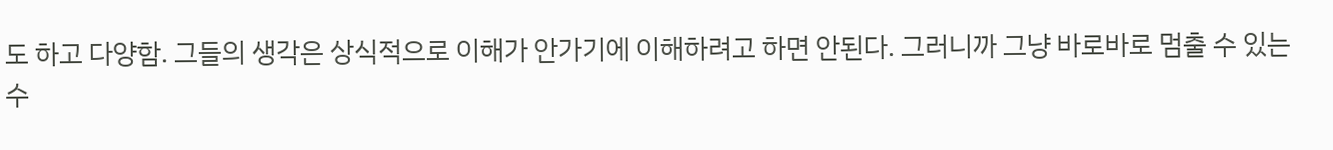도 하고 다양함. 그들의 생각은 상식적으로 이해가 안가기에 이해하려고 하면 안된다. 그러니까 그냥 바로바로 멈출 수 있는 수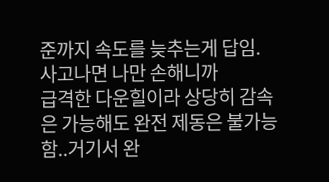준까지 속도를 늦추는게 답임. 사고나면 나만 손해니까
급격한 다운힐이라 상당히 감속은 가능해도 완전 제동은 불가능함..거기서 완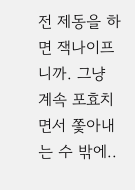전 제동을 하면 잭나이프니까. 그냥 계속 포효치면서 쫓아내는 수 밖에..